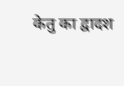केतु का द्वादश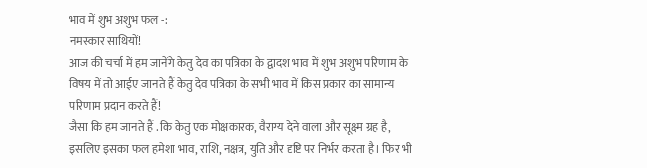भाव में शुभ अशुभ फल -:
नमस्कार साथियों!
आज की चर्चा में हम जानेंगे केतु देव का पत्रिका के द्वादश भाव में शुभ अशुभ परिणाम के विषय में तो आईए जानते हैं केतु देव पत्रिका के सभी भाव में किस प्रकार का सामान्य परिणाम प्रदान करते हैं!
जैसा कि हम जानते हैं . कि केतु एक मोक्षकारक, वैराग्य देने वाला और सूक्ष्म ग्रह है, इसलिए इसका फल हमेशा भाव, राशि, नक्षत्र, युति और दृष्टि पर निर्भर करता है। फिर भी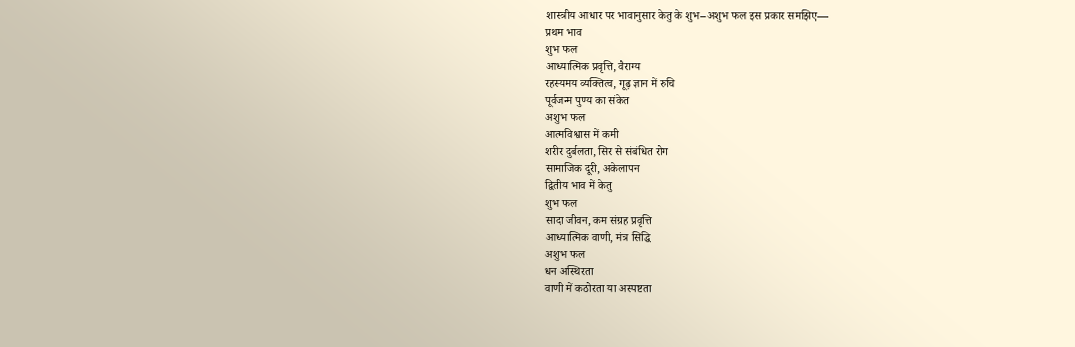शास्त्रीय आधार पर भावानुसार केतु के शुभ–अशुभ फल इस प्रकार समझिए—
प्रथम भाव
शुभ फल
आध्यात्मिक प्रवृत्ति, वैराग्य
रहस्यमय व्यक्तित्व, गूढ़ ज्ञान में रुचि
पूर्वजन्म पुण्य का संकेत
अशुभ फल
आत्मविश्वास में कमी
शरीर दुर्बलता, सिर से संबंधित रोग
सामाजिक दूरी, अकेलापन
द्वितीय भाव में केतु
शुभ फल
सादा जीवन, कम संग्रह प्रवृत्ति
आध्यात्मिक वाणी, मंत्र सिद्धि
अशुभ फल
धन अस्थिरता
वाणी में कठोरता या अस्पष्टता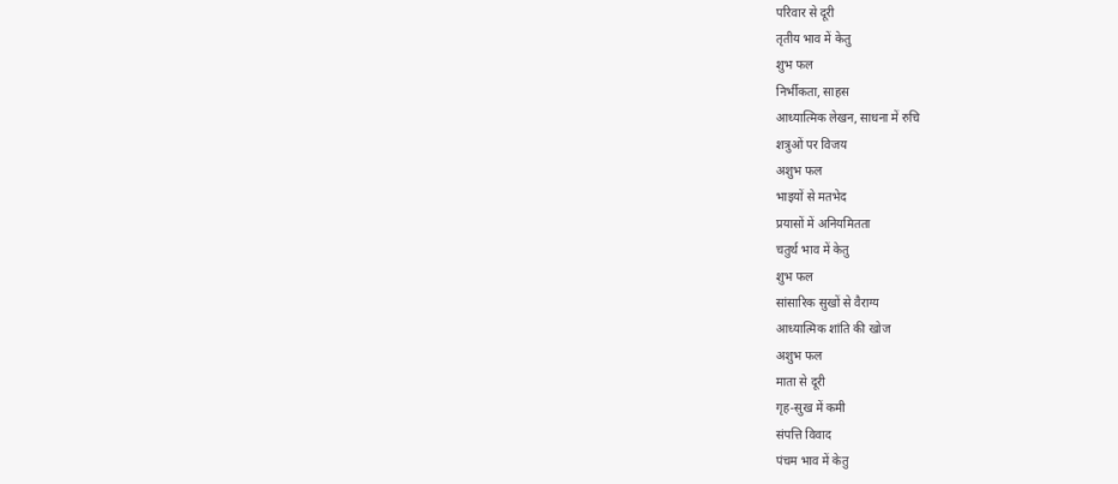परिवार से दूरी
तृतीय भाव में केतु
शुभ फल
निर्भीकता, साहस
आध्यात्मिक लेखन, साधना में रुचि
शत्रुओं पर विजय
अशुभ फल
भाइयों से मतभेद
प्रयासों में अनियमितता
चतुर्थ भाव में केतु
शुभ फल
सांसारिक सुखों से वैराग्य
आध्यात्मिक शांति की खोज
अशुभ फल
माता से दूरी
गृह-सुख में कमी
संपत्ति विवाद
पंचम भाव में केतु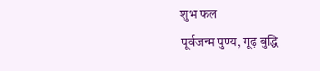शुभ फल
पूर्वजन्म पुण्य, गूढ़ बुद्धि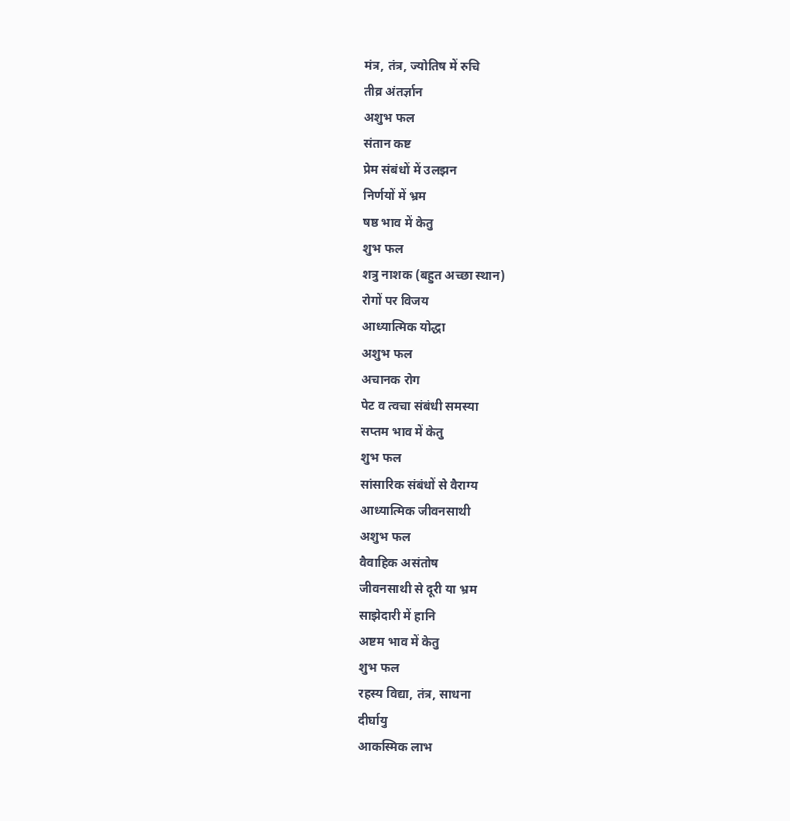मंत्र, तंत्र, ज्योतिष में रुचि
तीव्र अंतर्ज्ञान
अशुभ फल
संतान कष्ट
प्रेम संबंधों में उलझन
निर्णयों में भ्रम
षष्ठ भाव में केतु
शुभ फल
शत्रु नाशक (बहुत अच्छा स्थान)
रोगों पर विजय
आध्यात्मिक योद्धा
अशुभ फल
अचानक रोग
पेट व त्वचा संबंधी समस्या
सप्तम भाव में केतु
शुभ फल
सांसारिक संबंधों से वैराग्य
आध्यात्मिक जीवनसाथी
अशुभ फल
वैवाहिक असंतोष
जीवनसाथी से दूरी या भ्रम
साझेदारी में हानि
अष्टम भाव में केतु
शुभ फल
रहस्य विद्या, तंत्र, साधना
दीर्घायु
आकस्मिक लाभ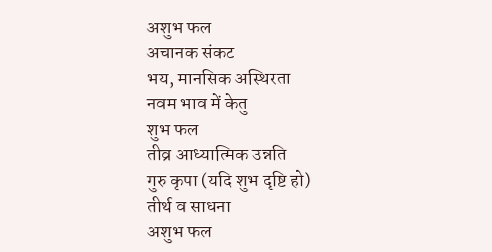अशुभ फल
अचानक संकट
भय, मानसिक अस्थिरता
नवम भाव में केतु
शुभ फल
तीव्र आध्यात्मिक उन्नति
गुरु कृपा (यदि शुभ दृष्टि हो)
तीर्थ व साधना
अशुभ फल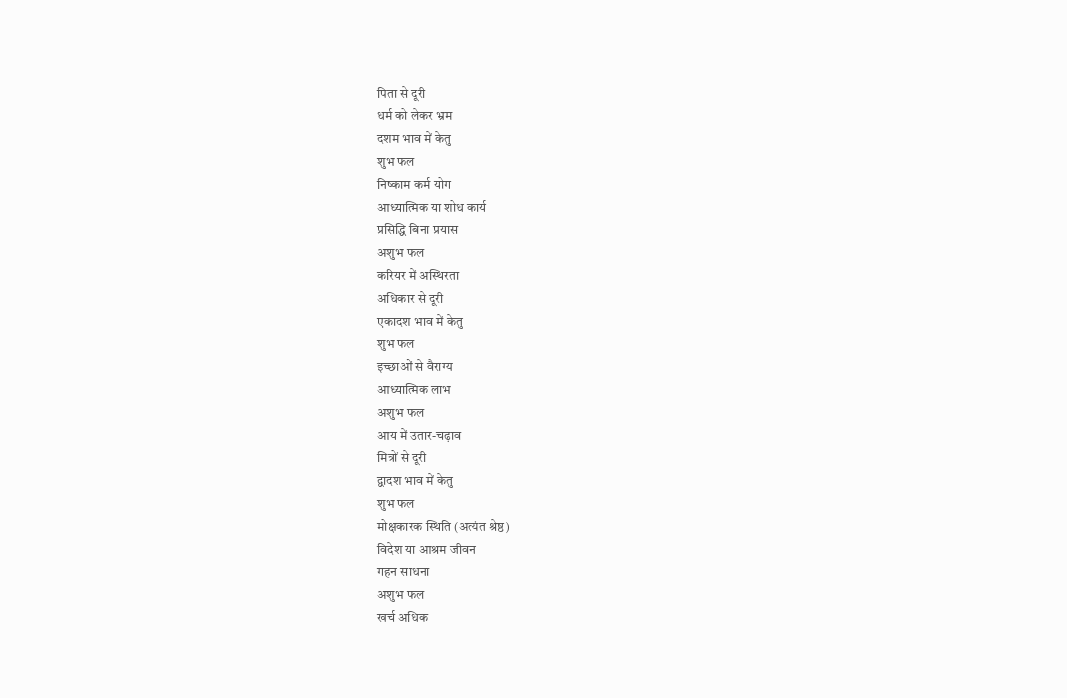पिता से दूरी
धर्म को लेकर भ्रम
दशम भाव में केतु
शुभ फल
निष्काम कर्म योग
आध्यात्मिक या शोध कार्य
प्रसिद्धि बिना प्रयास
अशुभ फल
करियर में अस्थिरता
अधिकार से दूरी
एकादश भाव में केतु
शुभ फल
इच्छाओं से वैराग्य
आध्यात्मिक लाभ
अशुभ फल
आय में उतार-चढ़ाव
मित्रों से दूरी
द्वादश भाव में केतु
शुभ फल
मोक्षकारक स्थिति (अत्यंत श्रेष्ठ)
विदेश या आश्रम जीवन
गहन साधना
अशुभ फल
खर्च अधिक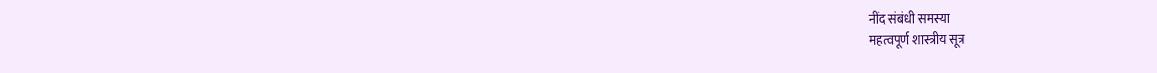नींद संबंधी समस्या
महत्वपूर्ण शास्त्रीय सूत्र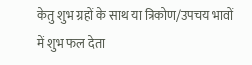केतु शुभ ग्रहों के साथ या त्रिकोण/उपचय भावों में शुभ फल देता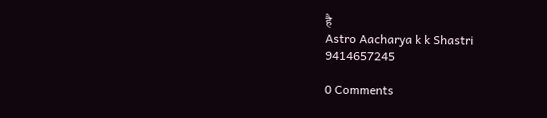है
Astro Aacharya k k Shastri
9414657245

0 Comments